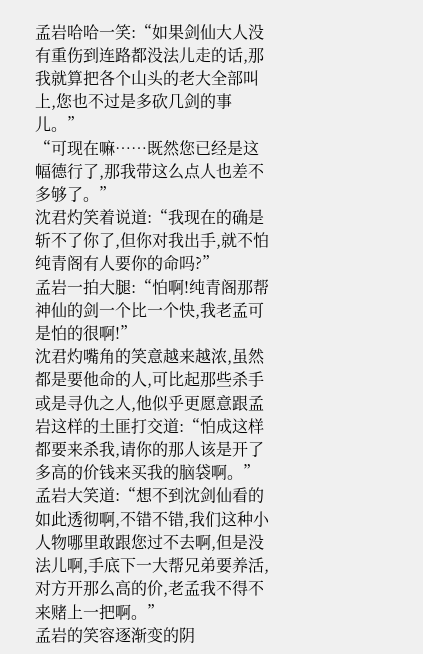孟岩哈哈一笑:“如果剑仙大人没有重伤到连路都没法儿走的话,那我就算把各个山头的老大全部叫上,您也不过是多砍几剑的事儿。”
“可现在嘛……既然您已经是这幅德行了,那我带这么点人也差不多够了。”
沈君灼笑着说道:“我现在的确是斩不了你了,但你对我出手,就不怕纯青阁有人要你的命吗?”
孟岩一拍大腿:“怕啊!纯青阁那帮神仙的剑一个比一个快,我老孟可是怕的很啊!”
沈君灼嘴角的笑意越来越浓,虽然都是要他命的人,可比起那些杀手或是寻仇之人,他似乎更愿意跟孟岩这样的土匪打交道:“怕成这样都要来杀我,请你的那人该是开了多高的价钱来买我的脑袋啊。”
孟岩大笑道:“想不到沈剑仙看的如此透彻啊,不错不错,我们这种小人物哪里敢跟您过不去啊,但是没法儿啊,手底下一大帮兄弟要养活,对方开那么高的价,老孟我不得不来赌上一把啊。”
孟岩的笑容逐渐变的阴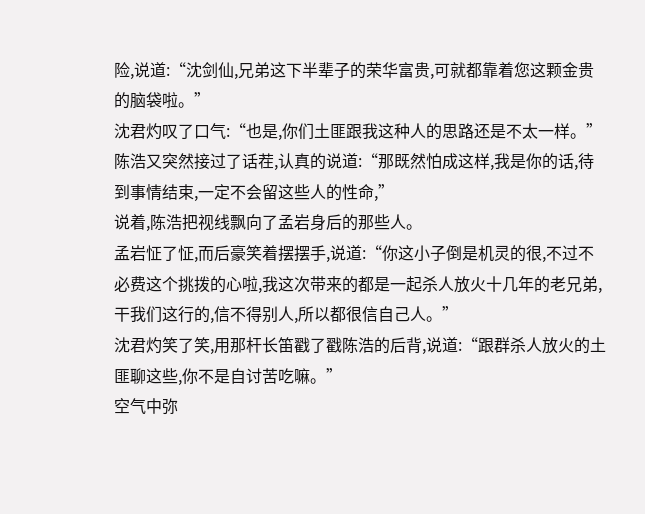险,说道:“沈剑仙,兄弟这下半辈子的荣华富贵,可就都靠着您这颗金贵的脑袋啦。”
沈君灼叹了口气:“也是,你们土匪跟我这种人的思路还是不太一样。”
陈浩又突然接过了话茬,认真的说道:“那既然怕成这样,我是你的话,待到事情结束,一定不会留这些人的性命,”
说着,陈浩把视线飘向了孟岩身后的那些人。
孟岩怔了怔,而后豪笑着摆摆手,说道:“你这小子倒是机灵的很,不过不必费这个挑拨的心啦,我这次带来的都是一起杀人放火十几年的老兄弟,干我们这行的,信不得别人,所以都很信自己人。”
沈君灼笑了笑,用那杆长笛戳了戳陈浩的后背,说道:“跟群杀人放火的土匪聊这些,你不是自讨苦吃嘛。”
空气中弥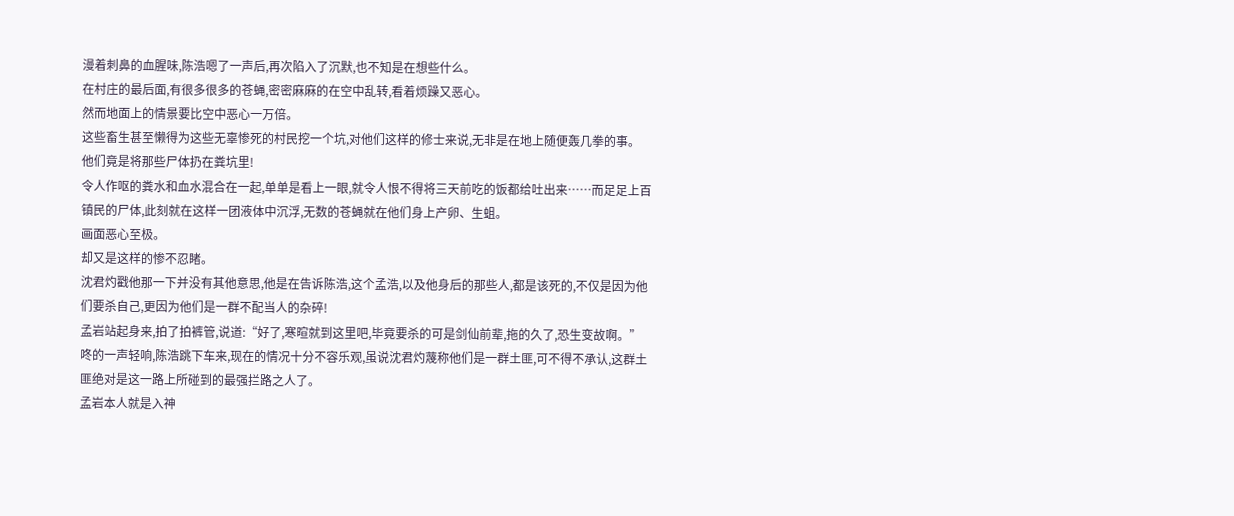漫着刺鼻的血腥味,陈浩嗯了一声后,再次陷入了沉默,也不知是在想些什么。
在村庄的最后面,有很多很多的苍蝇,密密麻麻的在空中乱转,看着烦躁又恶心。
然而地面上的情景要比空中恶心一万倍。
这些畜生甚至懒得为这些无辜惨死的村民挖一个坑,对他们这样的修士来说,无非是在地上随便轰几拳的事。
他们竟是将那些尸体扔在粪坑里!
令人作呕的粪水和血水混合在一起,单单是看上一眼,就令人恨不得将三天前吃的饭都给吐出来……而足足上百镇民的尸体,此刻就在这样一团液体中沉浮,无数的苍蝇就在他们身上产卵、生蛆。
画面恶心至极。
却又是这样的惨不忍睹。
沈君灼戳他那一下并没有其他意思,他是在告诉陈浩,这个孟浩,以及他身后的那些人,都是该死的,不仅是因为他们要杀自己,更因为他们是一群不配当人的杂碎!
孟岩站起身来,拍了拍裤管,说道:“好了,寒暄就到这里吧,毕竟要杀的可是剑仙前辈,拖的久了,恐生变故啊。”
咚的一声轻响,陈浩跳下车来,现在的情况十分不容乐观,虽说沈君灼蔑称他们是一群土匪,可不得不承认,这群土匪绝对是这一路上所碰到的最强拦路之人了。
孟岩本人就是入神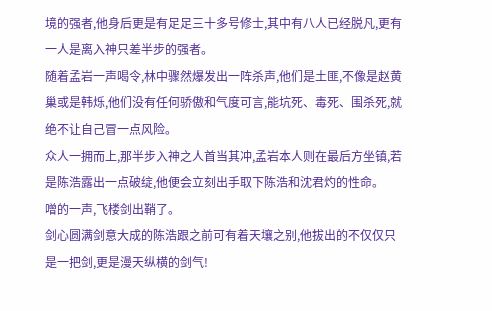境的强者,他身后更是有足足三十多号修士,其中有八人已经脱凡,更有一人是离入神只差半步的强者。
随着孟岩一声喝令,林中骤然爆发出一阵杀声,他们是土匪,不像是赵黄巢或是韩烁,他们没有任何骄傲和气度可言,能坑死、毒死、围杀死,就绝不让自己冒一点风险。
众人一拥而上,那半步入神之人首当其冲,孟岩本人则在最后方坐镇,若是陈浩露出一点破绽,他便会立刻出手取下陈浩和沈君灼的性命。
噌的一声,飞楼剑出鞘了。
剑心圆满剑意大成的陈浩跟之前可有着天壤之别,他拔出的不仅仅只是一把剑,更是漫天纵横的剑气!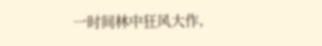一时间林中狂风大作,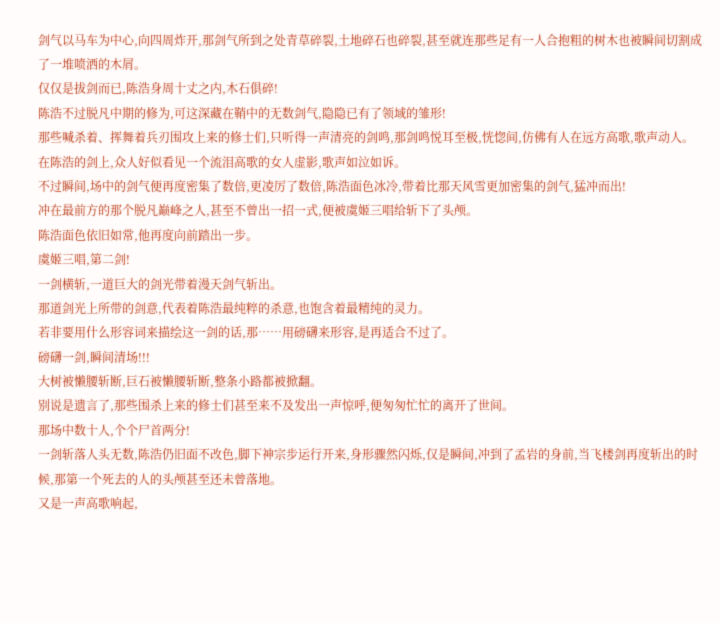剑气以马车为中心,向四周炸开,那剑气所到之处青草碎裂,土地碎石也碎裂,甚至就连那些足有一人合抱粗的树木也被瞬间切割成了一堆喷洒的木屑。
仅仅是拔剑而已,陈浩身周十丈之内,木石俱碎!
陈浩不过脱凡中期的修为,可这深藏在鞘中的无数剑气,隐隐已有了领域的雏形!
那些喊杀着、挥舞着兵刃围攻上来的修士们,只听得一声清亮的剑鸣,那剑鸣悦耳至极,恍惚间,仿佛有人在远方高歌,歌声动人。
在陈浩的剑上,众人好似看见一个流泪高歌的女人虚影,歌声如泣如诉。
不过瞬间,场中的剑气便再度密集了数倍,更凌厉了数倍,陈浩面色冰冷,带着比那天风雪更加密集的剑气,猛冲而出!
冲在最前方的那个脱凡巅峰之人,甚至不曾出一招一式,便被虞姬三唱给斩下了头颅。
陈浩面色依旧如常,他再度向前踏出一步。
虞姬三唱,第二剑!
一剑横斩,一道巨大的剑光带着漫天剑气斩出。
那道剑光上所带的剑意,代表着陈浩最纯粹的杀意,也饱含着最精纯的灵力。
若非要用什么形容词来描绘这一剑的话,那……用磅礴来形容,是再适合不过了。
磅礴一剑,瞬间清场!!!
大树被懒腰斩断,巨石被懒腰斩断,整条小路都被掀翻。
别说是遗言了,那些围杀上来的修士们甚至来不及发出一声惊呼,便匆匆忙忙的离开了世间。
那场中数十人,个个尸首两分!
一剑斩落人头无数,陈浩仍旧面不改色,脚下神宗步运行开来,身形骤然闪烁,仅是瞬间,冲到了孟岩的身前,当飞楼剑再度斩出的时候,那第一个死去的人的头颅甚至还未曾落地。
又是一声高歌响起,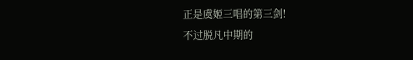正是虞姬三唱的第三剑!
不过脱凡中期的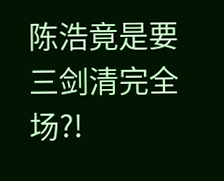陈浩竟是要三剑清完全场?!